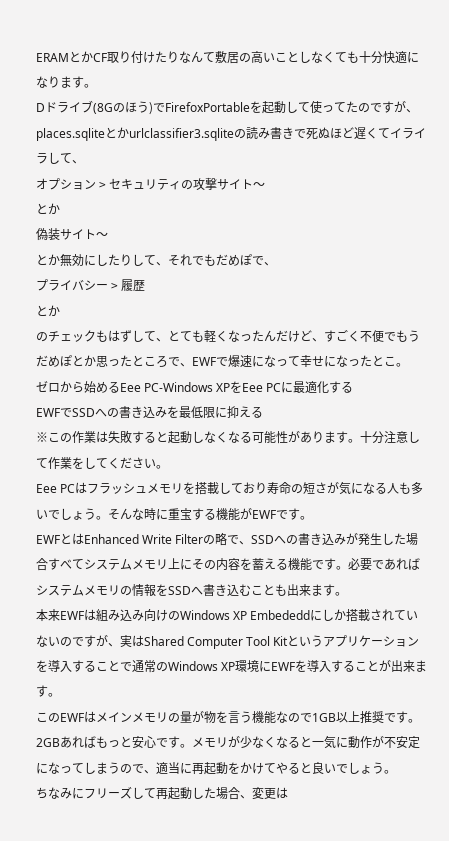ERAMとかCF取り付けたりなんて敷居の高いことしなくても十分快適になります。
Dドライブ(8Gのほう)でFirefoxPortableを起動して使ってたのですが、places.sqliteとかurlclassifier3.sqliteの読み書きで死ぬほど遅くてイライラして、
オプション > セキュリティの攻撃サイト〜
とか
偽装サイト〜
とか無効にしたりして、それでもだめぽで、
プライバシー > 履歴
とか
のチェックもはずして、とても軽くなったんだけど、すごく不便でもうだめぽとか思ったところで、EWFで爆速になって幸せになったとこ。
ゼロから始めるEee PC-Windows XPをEee PCに最適化する
EWFでSSDへの書き込みを最低限に抑える
※この作業は失敗すると起動しなくなる可能性があります。十分注意して作業をしてください。
Eee PCはフラッシュメモリを搭載しており寿命の短さが気になる人も多いでしょう。そんな時に重宝する機能がEWFです。
EWFとはEnhanced Write Filterの略で、SSDへの書き込みが発生した場合すべてシステムメモリ上にその内容を蓄える機能です。必要であればシステムメモリの情報をSSDへ書き込むことも出来ます。
本来EWFは組み込み向けのWindows XP Embededdにしか搭載されていないのですが、実はShared Computer Tool Kitというアプリケーションを導入することで通常のWindows XP環境にEWFを導入することが出来ます。
このEWFはメインメモリの量が物を言う機能なので1GB以上推奨です。2GBあればもっと安心です。メモリが少なくなると一気に動作が不安定になってしまうので、適当に再起動をかけてやると良いでしょう。
ちなみにフリーズして再起動した場合、変更は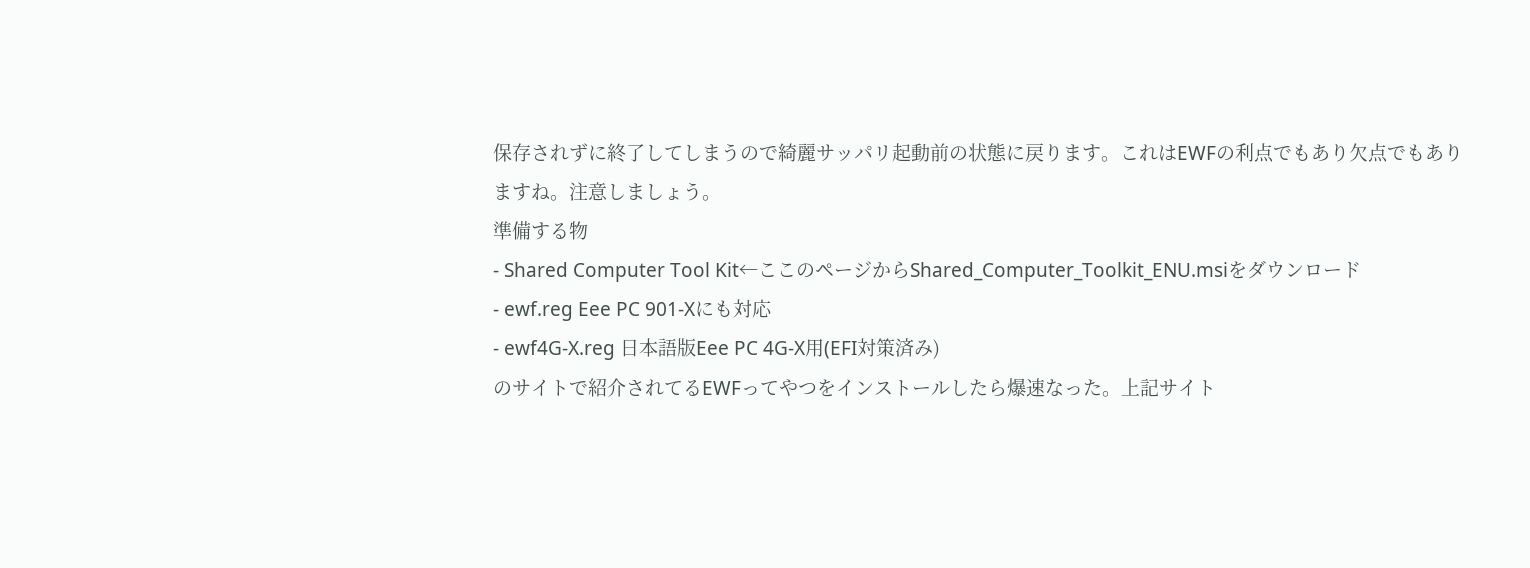保存されずに終了してしまうので綺麗サッパリ起動前の状態に戻ります。これはEWFの利点でもあり欠点でもありますね。注意しましょう。
準備する物
- Shared Computer Tool Kit←ここのページからShared_Computer_Toolkit_ENU.msiをダウンロード
- ewf.reg Eee PC 901-Xにも対応
- ewf4G-X.reg 日本語版Eee PC 4G-X用(EFI対策済み)
のサイトで紹介されてるEWFってやつをインストールしたら爆速なった。上記サイト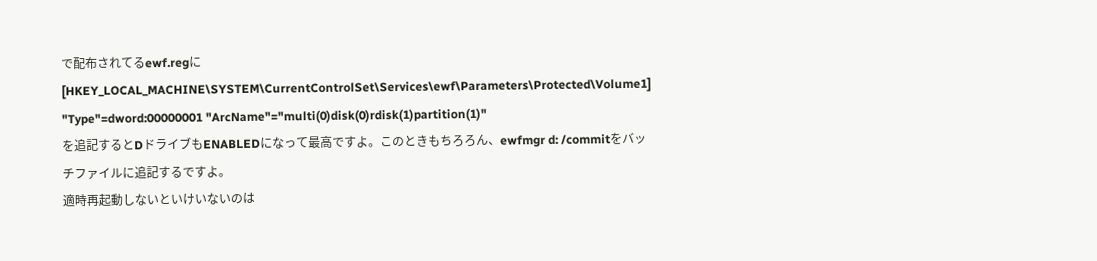で配布されてるewf.regに
[HKEY_LOCAL_MACHINE\SYSTEM\CurrentControlSet\Services\ewf\Parameters\Protected\Volume1] "Type"=dword:00000001 "ArcName"="multi(0)disk(0)rdisk(1)partition(1)"
を追記するとDドライブもENABLEDになって最高ですよ。このときもちろろん、ewfmgr d: /commitをバッチファイルに追記するですよ。
適時再起動しないといけいないのは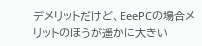デメリットだけど、EeePCの場合メリットのほうが遥かに大きい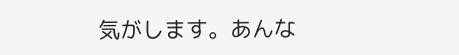気がします。あんな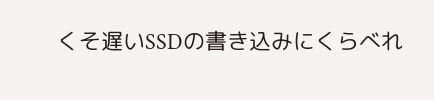くそ遅いSSDの書き込みにくらべれ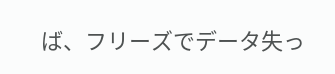ば、フリーズでデータ失っ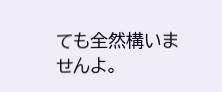ても全然構いませんよ。